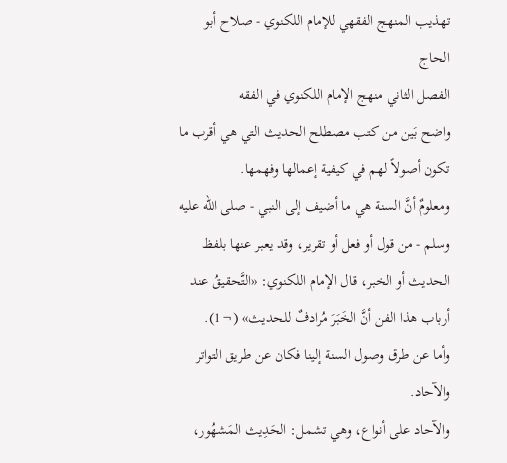تهذيب المنهج الفقهي للإمام اللكنوي - صلاح أبو الحاج
الفصل الثاني منهج الإمام اللكنوي في الفقه
واضح بَين من كتب مصطلح الحديث التي هي أقرب ما تكون أصولاً لهم في كيفية إعمالها وفهمها.
ومعلومٌ أنَّ السنة هي ما أضيف إلى النبي - صلى الله عليه وسلم - من قول أو فعل أو تقرير، وقد يعبر عنها بلفظ الحديث أو الخبر، قال الإمام اللكنوي: «التَّحقيقُ عند أرباب هذا الفن أنَّ الخَبَرَ مُرادفٌ للحديث» (¬1).
وأما عن طرق وصول السنة إلينا فكان عن طريق التواتر والآحاد.
والآحاد على أنواع، وهي تشمل: الحَدِيث المَشهُور،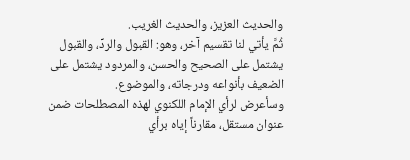والحديث العزيز، والحديث الغريب.
ثُمَّ يأتي لنا تقسيم آخر، وهو: القبول والردِّ، والقبول يشتمل على الصحيح والحسن، والمردود يشتمل على الضعيف بأنواعه ودرجاته، والموضوع.
وسأعرض لرأي الإمام اللكنوي لهذه المصطلحات ضمن عنوان مستقل، مقارناً إياه برأي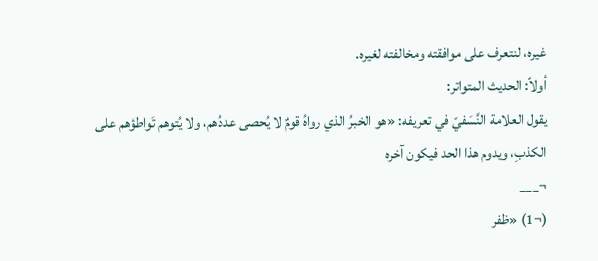غيره، لنتعرف على موافقته ومخالفته لغيره.
أولاً: الحديث المتواتر:
يقول العلامة النَّسَفيّ في تعريفه: «هو الخبرُ الذي رواهُ قومٌ لا يُحصى عددُهم، ولا يُتوهم تَواطؤهم على الكذبِ، ويدوم هذا الحد فيكون آخره
¬___
(¬1) «ظفر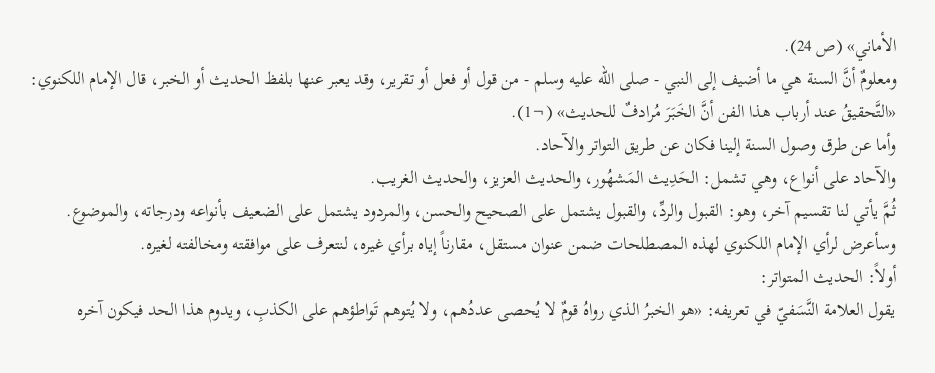الأماني» (ص 24).
ومعلومٌ أنَّ السنة هي ما أضيف إلى النبي - صلى الله عليه وسلم - من قول أو فعل أو تقرير، وقد يعبر عنها بلفظ الحديث أو الخبر، قال الإمام اللكنوي: «التَّحقيقُ عند أرباب هذا الفن أنَّ الخَبَرَ مُرادفٌ للحديث» (¬1).
وأما عن طرق وصول السنة إلينا فكان عن طريق التواتر والآحاد.
والآحاد على أنواع، وهي تشمل: الحَدِيث المَشهُور، والحديث العزيز، والحديث الغريب.
ثُمَّ يأتي لنا تقسيم آخر، وهو: القبول والردِّ، والقبول يشتمل على الصحيح والحسن، والمردود يشتمل على الضعيف بأنواعه ودرجاته، والموضوع.
وسأعرض لرأي الإمام اللكنوي لهذه المصطلحات ضمن عنوان مستقل، مقارناً إياه برأي غيره، لنتعرف على موافقته ومخالفته لغيره.
أولاً: الحديث المتواتر:
يقول العلامة النَّسَفيّ في تعريفه: «هو الخبرُ الذي رواهُ قومٌ لا يُحصى عددُهم، ولا يُتوهم تَواطؤهم على الكذبِ، ويدوم هذا الحد فيكون آخره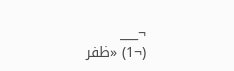¬___
(¬1) «ظفر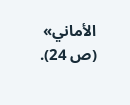الأماني» (ص 24).